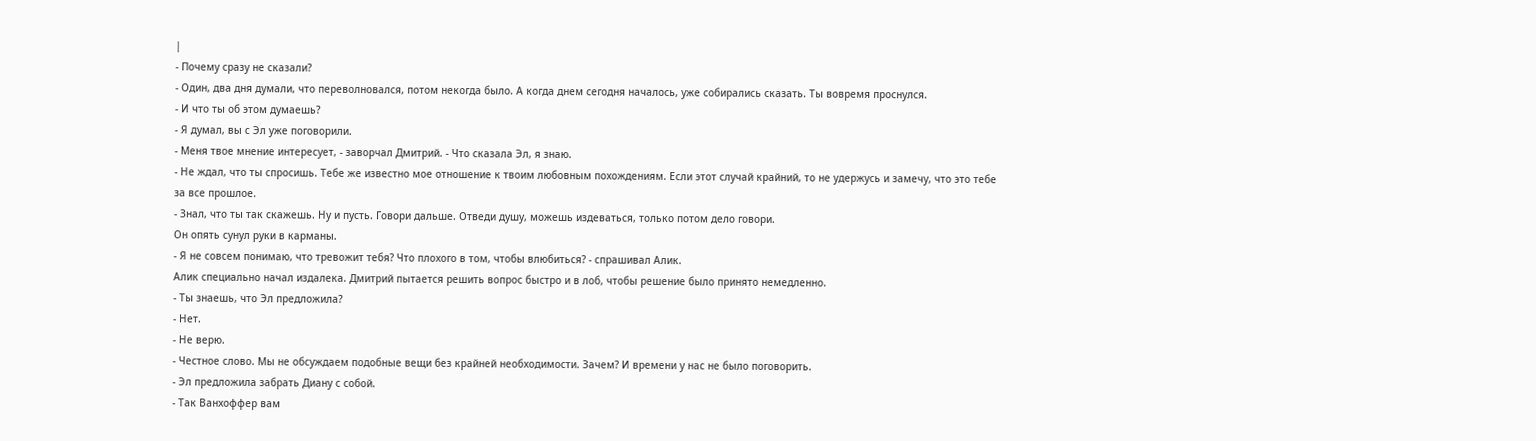|
- Почему сразу не сказали?
- Один, два дня думали, что переволновался, потом некогда было. А когда днем сегодня началось, уже собирались сказать. Ты вовремя проснулся.
- И что ты об этом думаешь?
- Я думал, вы с Эл уже поговорили.
- Меня твое мнение интересует, - заворчал Дмитрий. - Что сказала Эл, я знаю.
- Не ждал, что ты спросишь. Тебе же известно мое отношение к твоим любовным похождениям. Если этот случай крайний, то не удержусь и замечу, что это тебе за все прошлое.
- Знал, что ты так скажешь. Ну и пусть. Говори дальше. Отведи душу, можешь издеваться, только потом дело говори.
Он опять сунул руки в карманы.
- Я не совсем понимаю, что тревожит тебя? Что плохого в том, чтобы влюбиться? - спрашивал Алик.
Алик специально начал издалека. Дмитрий пытается решить вопрос быстро и в лоб, чтобы решение было принято немедленно.
- Ты знаешь, что Эл предложила?
- Нет.
- Не верю.
- Честное слово. Мы не обсуждаем подобные вещи без крайней необходимости. Зачем? И времени у нас не было поговорить.
- Эл предложила забрать Диану с собой.
- Так Ванхоффер вам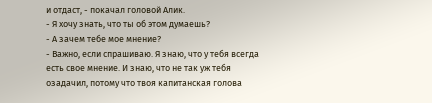и отдаст, - покачал головой Алик.
- Я хочу знать, что ты об этом думаешь?
- А зачем тебе мое мнение?
- Важно, если спрашиваю. Я знаю, что у тебя всегда есть свое мнение. И знаю, что не так уж тебя озадачил, потому что твоя капитанская голова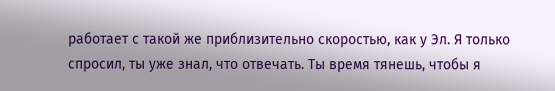работает с такой же приблизительно скоростью, как у Эл. Я только спросил, ты уже знал, что отвечать. Ты время тянешь, чтобы я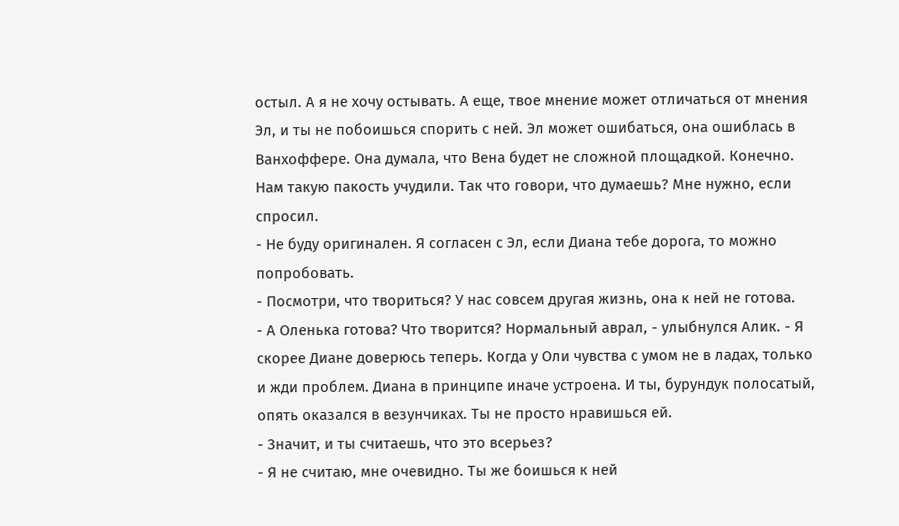остыл. А я не хочу остывать. А еще, твое мнение может отличаться от мнения Эл, и ты не побоишься спорить с ней. Эл может ошибаться, она ошиблась в Ванхоффере. Она думала, что Вена будет не сложной площадкой. Конечно. Нам такую пакость учудили. Так что говори, что думаешь? Мне нужно, если спросил.
- Не буду оригинален. Я согласен с Эл, если Диана тебе дорога, то можно попробовать.
- Посмотри, что твориться? У нас совсем другая жизнь, она к ней не готова.
- А Оленька готова? Что творится? Нормальный аврал, - улыбнулся Алик. - Я скорее Диане доверюсь теперь. Когда у Оли чувства с умом не в ладах, только и жди проблем. Диана в принципе иначе устроена. И ты, бурундук полосатый, опять оказался в везунчиках. Ты не просто нравишься ей.
- Значит, и ты считаешь, что это всерьез?
- Я не считаю, мне очевидно. Ты же боишься к ней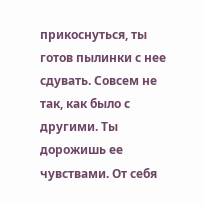прикоснуться, ты готов пылинки с нее сдувать. Совсем не так, как было с другими. Ты дорожишь ее чувствами. От себя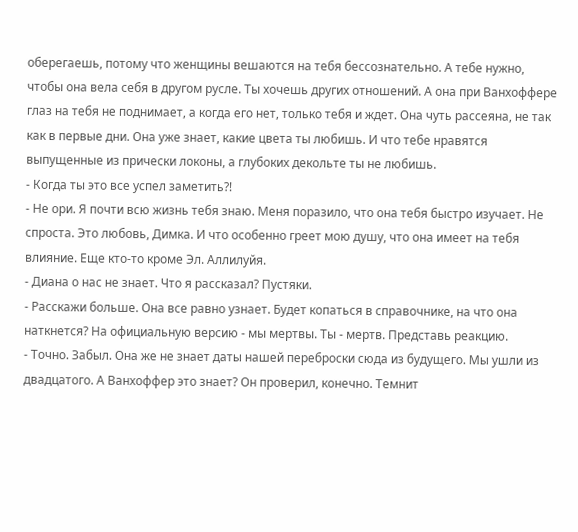оберегаешь, потому что женщины вешаются на тебя бессознательно. А тебе нужно, чтобы она вела себя в другом русле. Ты хочешь других отношений. А она при Ванхоффере глаз на тебя не поднимает, а когда его нет, только тебя и ждет. Она чуть рассеяна, не так как в первые дни. Она уже знает, какие цвета ты любишь. И что тебе нравятся выпущенные из прически локоны, а глубоких декольте ты не любишь.
- Когда ты это все успел заметить?!
- Не ори. Я почти всю жизнь тебя знаю. Меня поразило, что она тебя быстро изучает. Не спроста. Это любовь, Димка. И что особенно греет мою душу, что она имеет на тебя влияние. Еще кто-то кроме Эл. Аллилуйя.
- Диана о нас не знает. Что я рассказал? Пустяки.
- Расскажи больше. Она все равно узнает. Будет копаться в справочнике, на что она наткнется? На официальную версию - мы мертвы. Ты - мертв. Представь реакцию.
- Точно. Забыл. Она же не знает даты нашей переброски сюда из будущего. Мы ушли из двадцатого. А Ванхоффер это знает? Он проверил, конечно. Темнит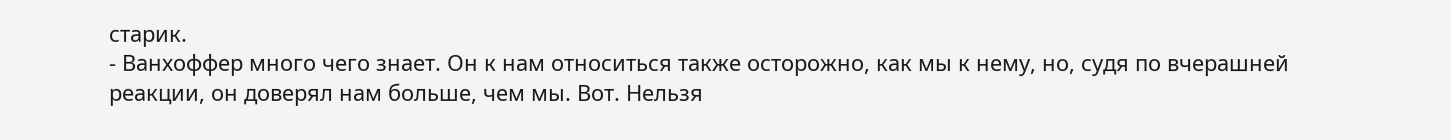старик.
- Ванхоффер много чего знает. Он к нам относиться также осторожно, как мы к нему, но, судя по вчерашней реакции, он доверял нам больше, чем мы. Вот. Нельзя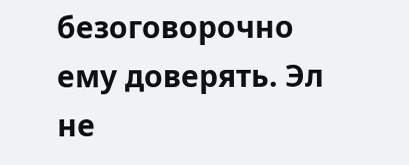безоговорочно ему доверять. Эл не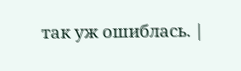так уж ошиблась. |